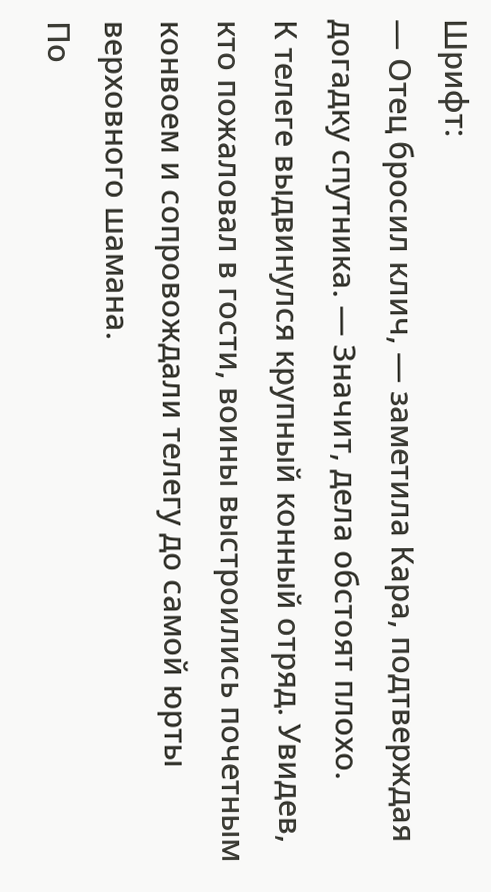Шрифт:
— Отец бросил клич, — заметила Кара, подтверждая догадку спутника. — Значит, дела обстоят плохо.
К телеге выдвинулся крупный конный отряд. Увидев, кто пожаловал в гости, воины выстроились почетным конвоем и сопровождали телегу до самой юрты верховного шамана.
По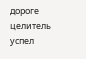дороге целитель успел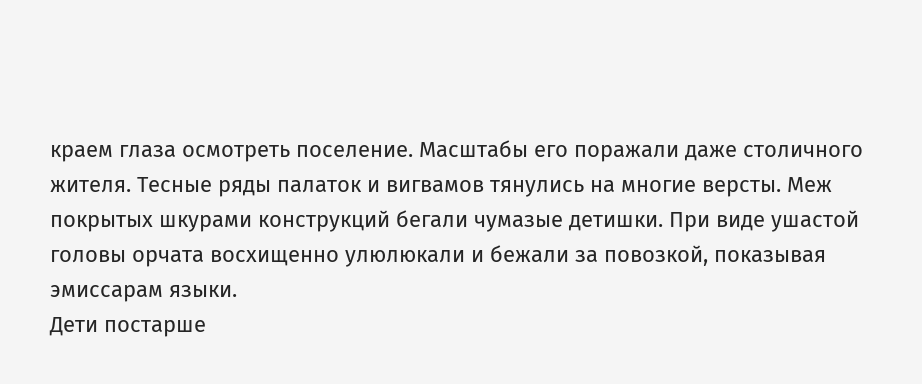краем глаза осмотреть поселение. Масштабы его поражали даже столичного жителя. Тесные ряды палаток и вигвамов тянулись на многие версты. Меж покрытых шкурами конструкций бегали чумазые детишки. При виде ушастой головы орчата восхищенно улюлюкали и бежали за повозкой, показывая эмиссарам языки.
Дети постарше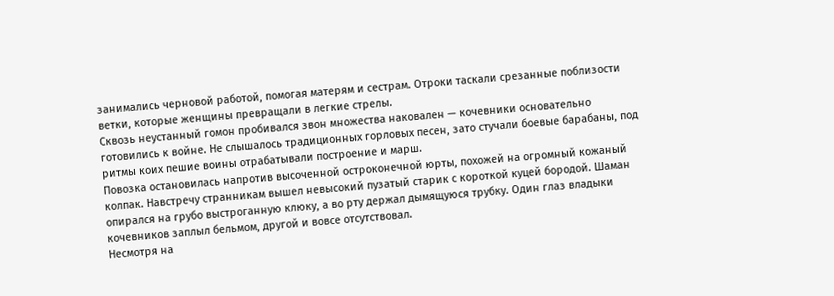занимались черновой работой, помогая матерям и сестрам. Отроки таскали срезанные поблизости ветки, которые женщины превращали в легкие стрелы.
Сквозь неустанный гомон пробивался звон множества наковален — кочевники основательно готовились к войне. Не слышалось традиционных горловых песен, зато стучали боевые барабаны, под ритмы коих пешие воины отрабатывали построение и марш.
Повозка остановилась напротив высоченной остроконечной юрты, похожей на огромный кожаный колпак. Навстречу странникам вышел невысокий пузатый старик с короткой куцей бородой. Шаман опирался на грубо выстроганную клюку, а во рту держал дымящуюся трубку. Один глаз владыки кочевников заплыл бельмом, другой и вовсе отсутствовал.
Несмотря на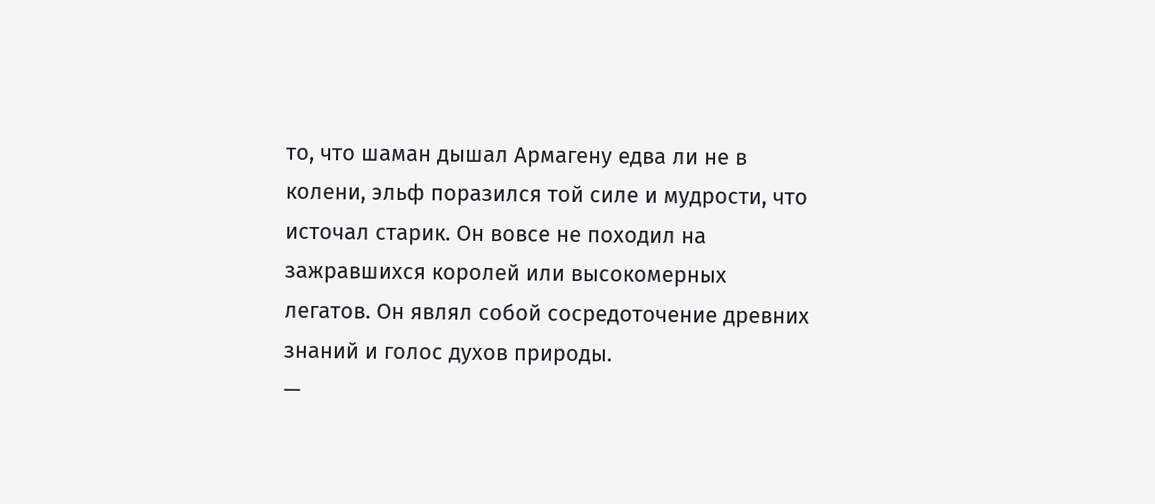то, что шаман дышал Армагену едва ли не в колени, эльф поразился той силе и мудрости, что источал старик. Он вовсе не походил на зажравшихся королей или высокомерных легатов. Он являл собой сосредоточение древних знаний и голос духов природы.
—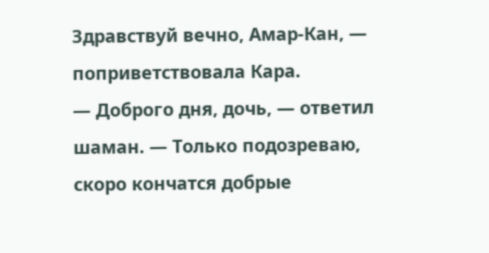Здравствуй вечно, Амар-Кан, — поприветствовала Кара.
— Доброго дня, дочь, — ответил шаман. — Только подозреваю, скоро кончатся добрые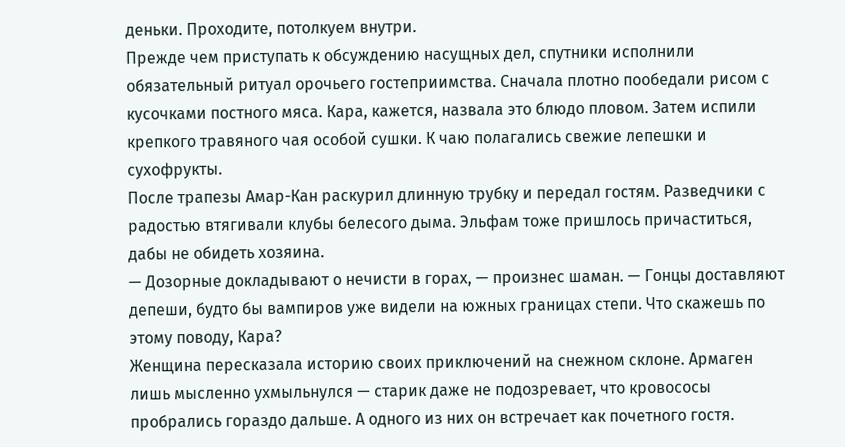деньки. Проходите, потолкуем внутри.
Прежде чем приступать к обсуждению насущных дел, спутники исполнили обязательный ритуал орочьего гостеприимства. Сначала плотно пообедали рисом с кусочками постного мяса. Кара, кажется, назвала это блюдо пловом. Затем испили крепкого травяного чая особой сушки. К чаю полагались свежие лепешки и сухофрукты.
После трапезы Амар-Кан раскурил длинную трубку и передал гостям. Разведчики с радостью втягивали клубы белесого дыма. Эльфам тоже пришлось причаститься, дабы не обидеть хозяина.
— Дозорные докладывают о нечисти в горах, — произнес шаман. — Гонцы доставляют депеши, будто бы вампиров уже видели на южных границах степи. Что скажешь по этому поводу, Кара?
Женщина пересказала историю своих приключений на снежном склоне. Армаген лишь мысленно ухмыльнулся — старик даже не подозревает, что кровососы пробрались гораздо дальше. А одного из них он встречает как почетного гостя.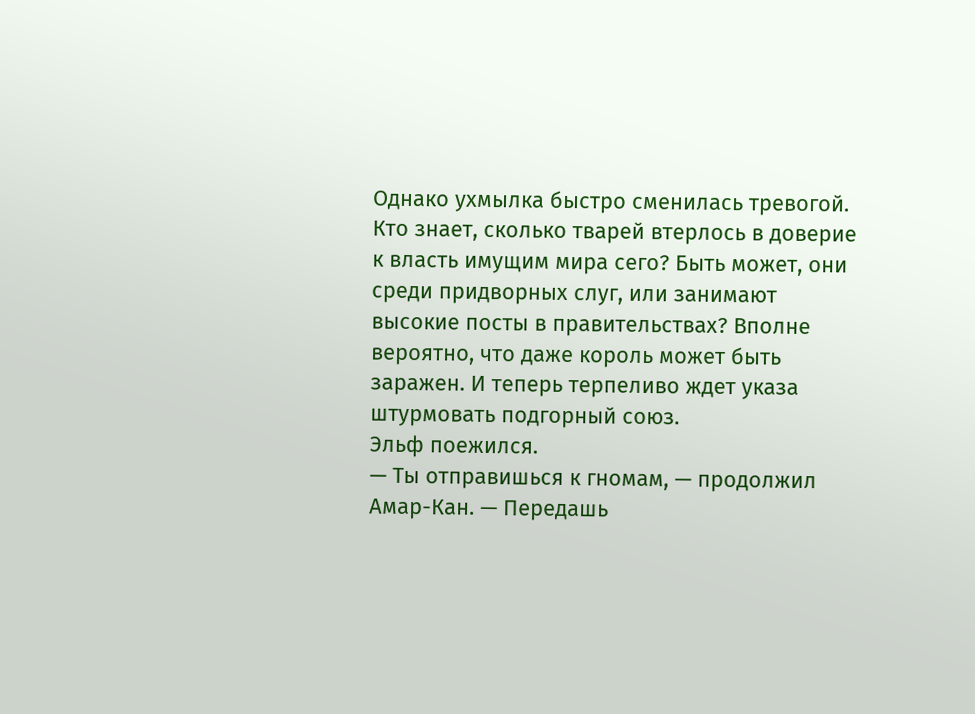Однако ухмылка быстро сменилась тревогой. Кто знает, сколько тварей втерлось в доверие к власть имущим мира сего? Быть может, они среди придворных слуг, или занимают высокие посты в правительствах? Вполне вероятно, что даже король может быть заражен. И теперь терпеливо ждет указа штурмовать подгорный союз.
Эльф поежился.
— Ты отправишься к гномам, — продолжил Амар-Кан. — Передашь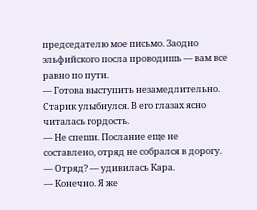председателю мое письмо. Заодно эльфийского посла проводишь — вам все равно по пути.
— Готова выступить незамедлительно.
Старик улыбнулся. В его глазах ясно читалась гордость.
— Не спеши. Послание еще не составлено, отряд не собрался в дорогу.
— Отряд? — удивилась Кара.
— Конечно. Я же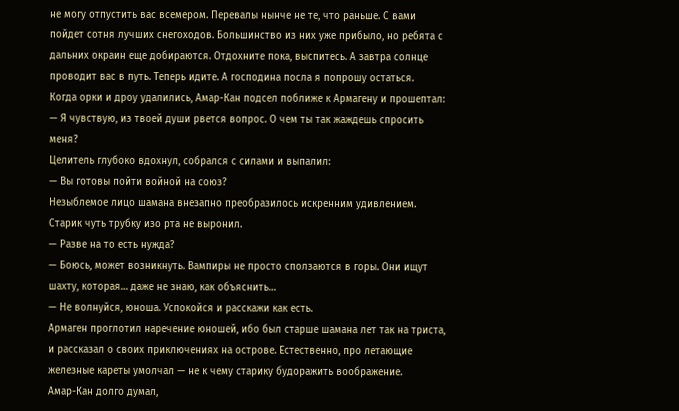не могу отпустить вас всемером. Перевалы нынче не те, что раньше. С вами пойдет сотня лучших снегоходов. Большинство из них уже прибыло, но ребята с дальних окраин еще добираются. Отдохните пока, выспитесь. А завтра солнце проводит вас в путь. Теперь идите. А господина посла я попрошу остаться.
Когда орки и дроу удалились, Амар-Кан подсел поближе к Армагену и прошептал:
— Я чувствую, из твоей души рвется вопрос. О чем ты так жаждешь спросить меня?
Целитель глубоко вдохнул, собрался с силами и выпалил:
— Вы готовы пойти войной на союз?
Незыблемое лицо шамана внезапно преобразилось искренним удивлением. Старик чуть трубку изо рта не выронил.
— Разве на то есть нужда?
— Боюсь, может возникнуть. Вампиры не просто сползаются в горы. Они ищут шахту, которая… даже не знаю, как объяснить…
— Не волнуйся, юноша. Успокойся и расскажи как есть.
Армаген проглотил наречение юношей, ибо был старше шамана лет так на триста, и рассказал о своих приключениях на острове. Естественно, про летающие железные кареты умолчал — не к чему старику будоражить воображение.
Амар-Кан долго думал,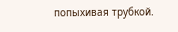попыхивая трубкой.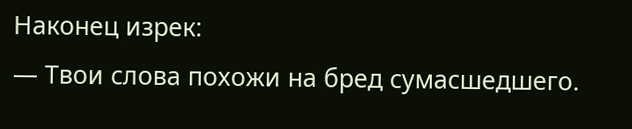Наконец изрек:
— Твои слова похожи на бред сумасшедшего.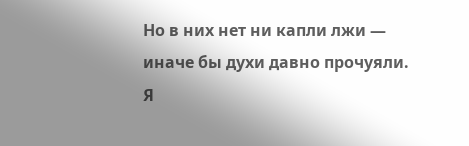Но в них нет ни капли лжи — иначе бы духи давно прочуяли. Я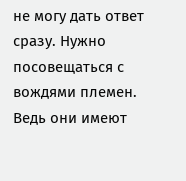не могу дать ответ сразу. Нужно посовещаться с вождями племен. Ведь они имеют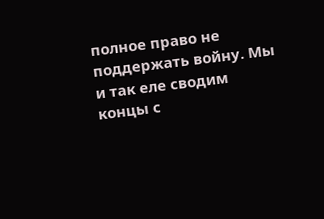полное право не поддержать войну. Мы и так еле сводим концы с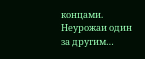концами. Неурожаи один за другим…